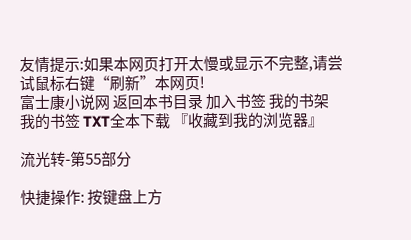友情提示:如果本网页打开太慢或显示不完整,请尝试鼠标右键“刷新”本网页!
富士康小说网 返回本书目录 加入书签 我的书架 我的书签 TXT全本下载 『收藏到我的浏览器』

流光转-第55部分

快捷操作: 按键盘上方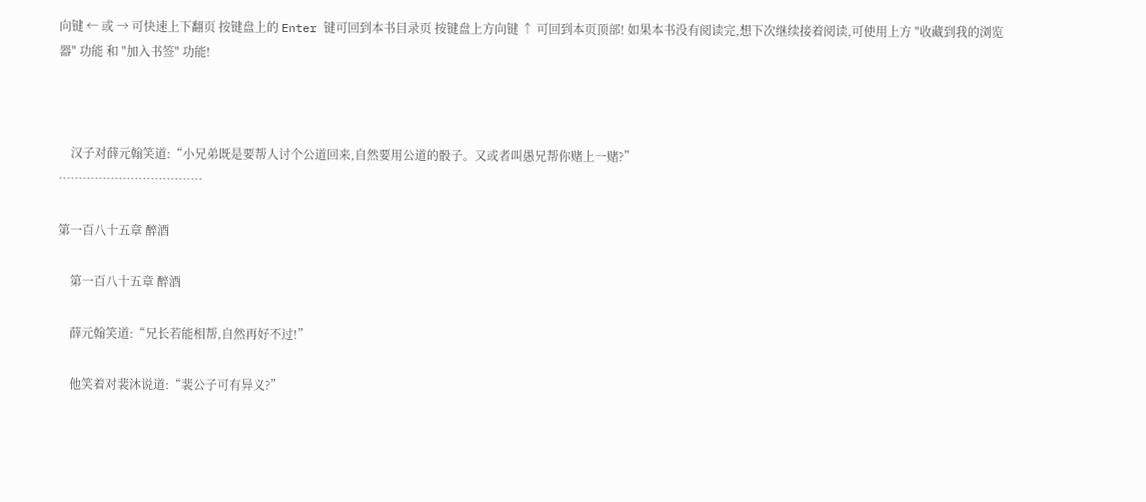向键 ← 或 → 可快速上下翻页 按键盘上的 Enter 键可回到本书目录页 按键盘上方向键 ↑ 可回到本页顶部! 如果本书没有阅读完,想下次继续接着阅读,可使用上方 "收藏到我的浏览器" 功能 和 "加入书签" 功能!



    汉子对薛元翰笑道:“小兄弟既是要帮人讨个公道回来,自然要用公道的骰子。又或者叫愚兄帮你赌上一赌?”
………………………………

第一百八十五章 醉酒

    第一百八十五章 醉酒

    薛元翰笑道:“兄长若能相帮,自然再好不过!”

    他笑着对裴沐说道:“裴公子可有异义?”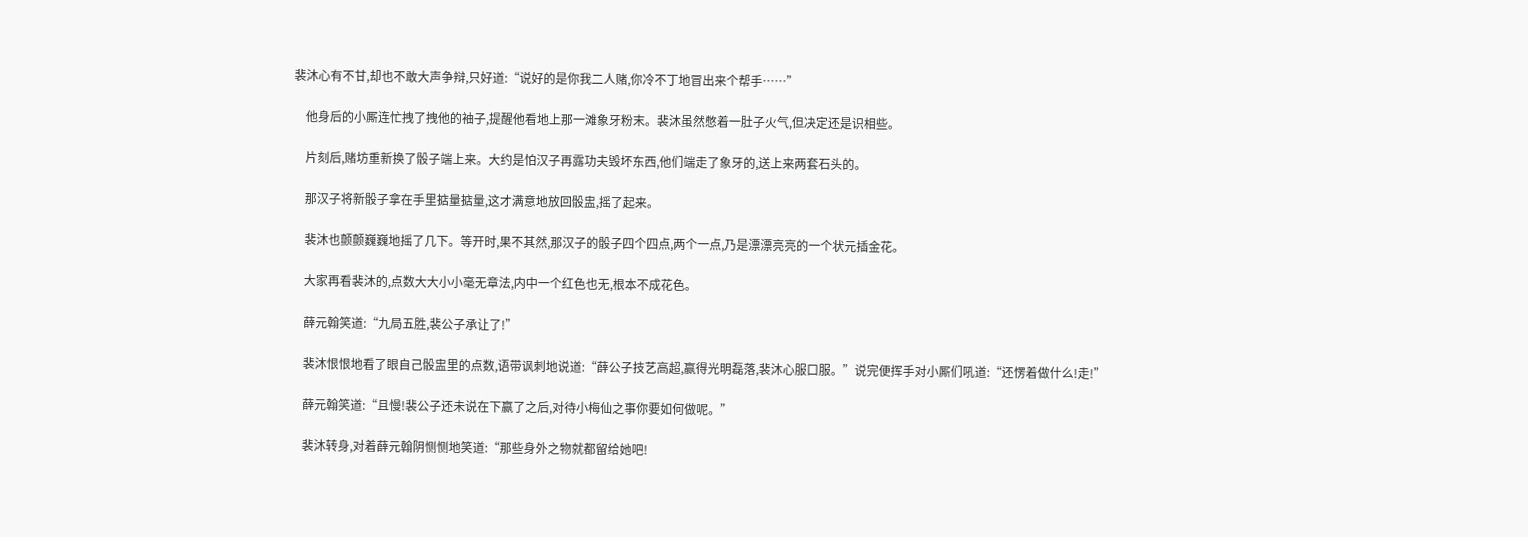裴沐心有不甘,却也不敢大声争辩,只好道:“说好的是你我二人赌,你冷不丁地冒出来个帮手……”

    他身后的小厮连忙拽了拽他的袖子,提醒他看地上那一滩象牙粉末。裴沐虽然憋着一肚子火气,但决定还是识相些。

    片刻后,赌坊重新换了骰子端上来。大约是怕汉子再露功夫毁坏东西,他们端走了象牙的,送上来两套石头的。

    那汉子将新骰子拿在手里掂量掂量,这才满意地放回骰盅,摇了起来。

    裴沐也颤颤巍巍地摇了几下。等开时,果不其然,那汉子的骰子四个四点,两个一点,乃是漂漂亮亮的一个状元插金花。

    大家再看裴沐的,点数大大小小毫无章法,内中一个红色也无,根本不成花色。

    薛元翰笑道:“九局五胜,裴公子承让了!”

    裴沐恨恨地看了眼自己骰盅里的点数,语带讽刺地说道:“薛公子技艺高超,赢得光明磊落,裴沐心服口服。”说完便挥手对小厮们吼道:“还愣着做什么!走!”

    薛元翰笑道:“且慢!裴公子还未说在下赢了之后,对待小梅仙之事你要如何做呢。”

    裴沐转身,对着薛元翰阴恻恻地笑道:“那些身外之物就都留给她吧!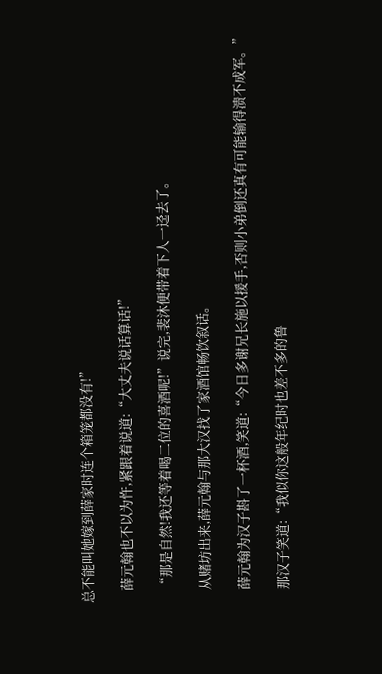总不能叫她嫁到薛家时连个箱笼都没有!”

    薛元翰也不以为忤,紧跟着说道:“大丈夫说话算话!”

    “那是自然!我还等着喝二位的喜酒呢!”说完,裴沐便带着下人一迳去了。

    从赌坊出来,薛元翰与那大汉找了家酒馆畅饮叙话。

    薛元翰为汉子斟了一杯酒,笑道:“今日多谢兄长施以援手,否则小弟倒还真有可能输得溃不成军。”

    那汉子笑道:“我似你这般年纪时也差不多的鲁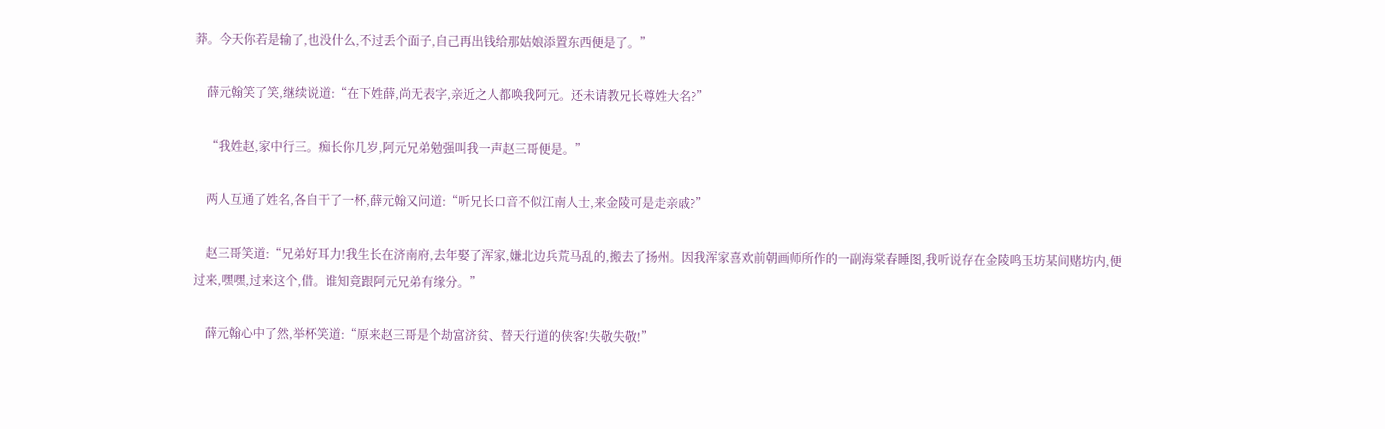莽。今天你若是输了,也没什么,不过丢个面子,自己再出钱给那姑娘添置东西便是了。”

    薛元翰笑了笑,继续说道:“在下姓薛,尚无表字,亲近之人都唤我阿元。还未请教兄长尊姓大名?”

    “我姓赵,家中行三。痴长你几岁,阿元兄弟勉强叫我一声赵三哥便是。”

    两人互通了姓名,各自干了一杯,薛元翰又问道:“听兄长口音不似江南人士,来金陵可是走亲戚?”

    赵三哥笑道:“兄弟好耳力!我生长在济南府,去年娶了浑家,嫌北边兵荒马乱的,搬去了扬州。因我浑家喜欢前朝画师所作的一副海棠春睡图,我听说存在金陵鸣玉坊某间赌坊内,便过来,嘿嘿,过来这个,借。谁知竟跟阿元兄弟有缘分。”

    薛元翰心中了然,举杯笑道:“原来赵三哥是个劫富济贫、替天行道的侠客!失敬失敬!”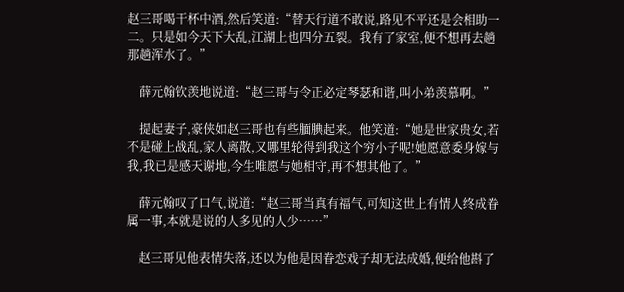赵三哥喝干杯中酒,然后笑道:“替天行道不敢说,路见不平还是会相助一二。只是如今天下大乱,江湖上也四分五裂。我有了家室,便不想再去趟那趟浑水了。”

    薛元翰钦羡地说道:“赵三哥与令正必定琴瑟和谐,叫小弟羡慕啊。”

    提起妻子,豪侠如赵三哥也有些腼腆起来。他笑道:“她是世家贵女,若不是碰上战乱,家人离散,又哪里轮得到我这个穷小子呢!她愿意委身嫁与我,我已是感天谢地,今生唯愿与她相守,再不想其他了。”

    薛元翰叹了口气,说道:“赵三哥当真有福气,可知这世上有情人终成眷属一事,本就是说的人多见的人少……”

    赵三哥见他表情失落,还以为他是因眷恋戏子却无法成婚,便给他斟了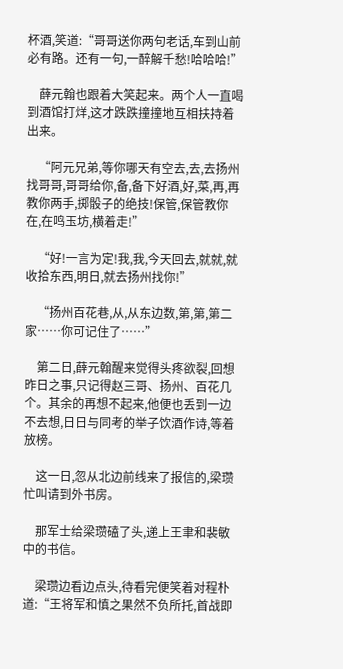杯酒,笑道:“哥哥送你两句老话,车到山前必有路。还有一句,一醉解千愁!哈哈哈!”

    薛元翰也跟着大笑起来。两个人一直喝到酒馆打烊,这才跌跌撞撞地互相扶持着出来。

    “阿元兄弟,等你哪天有空去,去,去扬州找哥哥,哥哥给你,备,备下好酒,好,菜,再,再教你两手,掷骰子的绝技!保管,保管教你在,在鸣玉坊,横着走!”

    “好!一言为定!我,我,今天回去,就就,就收拾东西,明日,就去扬州找你!”

    “扬州百花巷,从,从东边数,第,第,第二家……你可记住了……”

    第二日,薛元翰醒来觉得头疼欲裂,回想昨日之事,只记得赵三哥、扬州、百花几个。其余的再想不起来,他便也丢到一边不去想,日日与同考的举子饮酒作诗,等着放榜。

    这一日,忽从北边前线来了报信的,梁瓒忙叫请到外书房。

    那军士给梁瓒磕了头,递上王聿和裴敏中的书信。

    梁瓒边看边点头,待看完便笑着对程朴道:“王将军和慎之果然不负所托,首战即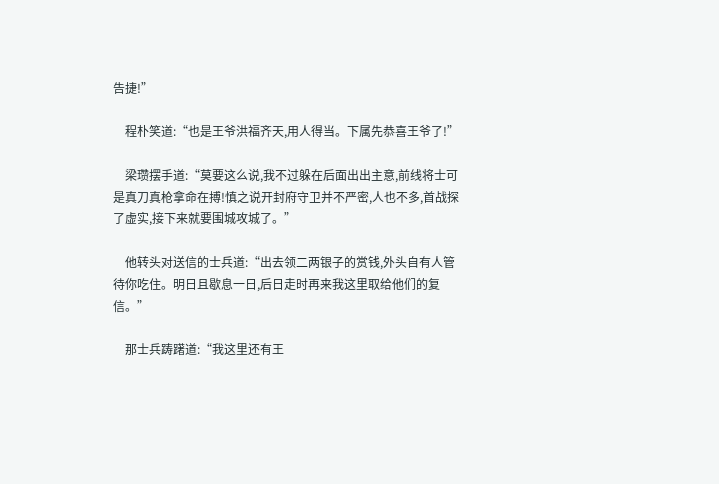告捷!”

    程朴笑道:“也是王爷洪福齐天,用人得当。下属先恭喜王爷了!”

    梁瓒摆手道:“莫要这么说,我不过躲在后面出出主意,前线将士可是真刀真枪拿命在搏!慎之说开封府守卫并不严密,人也不多,首战探了虚实,接下来就要围城攻城了。”

    他转头对送信的士兵道:“出去领二两银子的赏钱,外头自有人管待你吃住。明日且歇息一日,后日走时再来我这里取给他们的复信。”

    那士兵踌躇道:“我这里还有王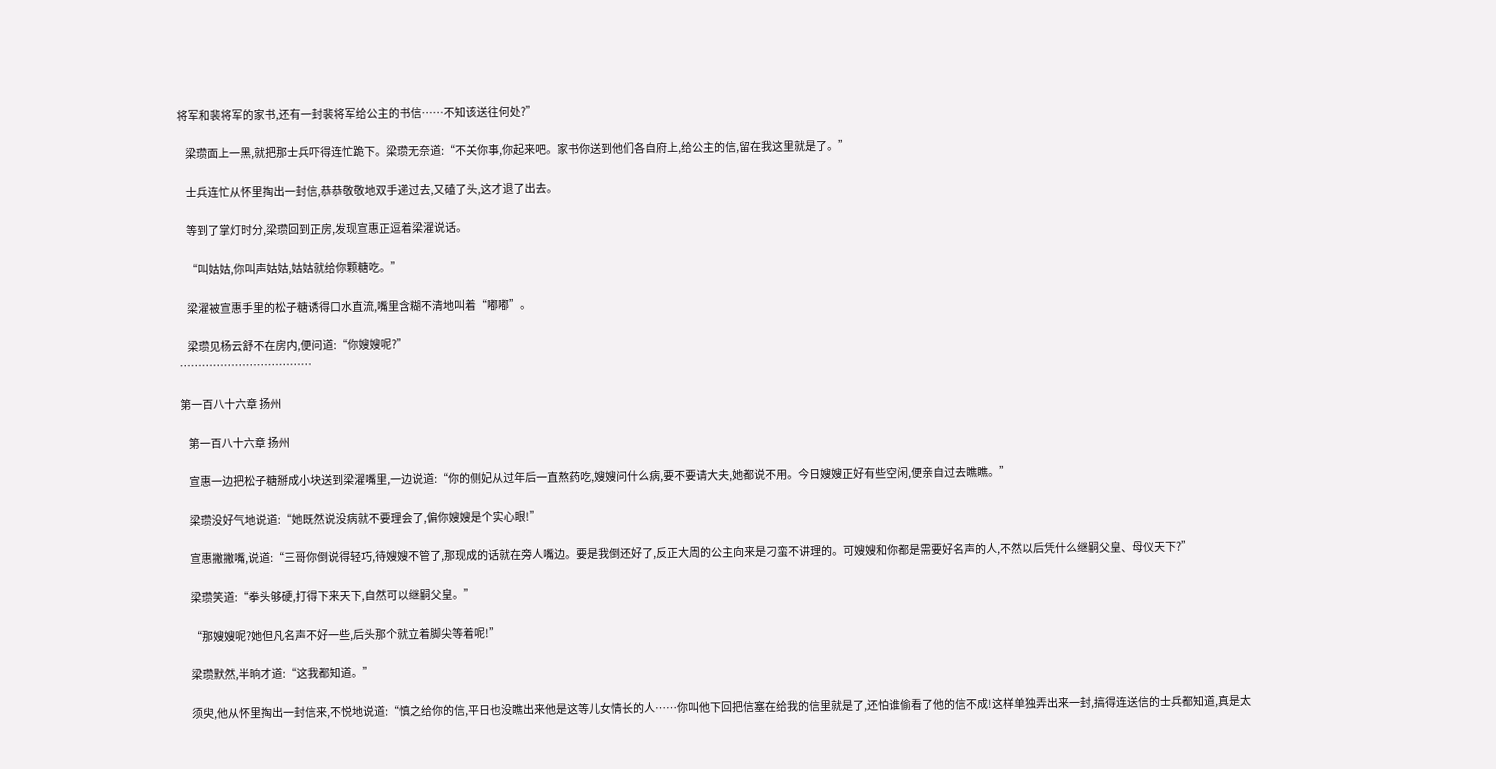将军和裴将军的家书,还有一封裴将军给公主的书信……不知该送往何处?”

    梁瓒面上一黑,就把那士兵吓得连忙跪下。梁瓒无奈道:“不关你事,你起来吧。家书你送到他们各自府上,给公主的信,留在我这里就是了。”

    士兵连忙从怀里掏出一封信,恭恭敬敬地双手递过去,又磕了头,这才退了出去。

    等到了掌灯时分,梁瓒回到正房,发现宣惠正逗着梁濯说话。

    “叫姑姑,你叫声姑姑,姑姑就给你颗糖吃。”

    梁濯被宣惠手里的松子糖诱得口水直流,嘴里含糊不清地叫着“嘟嘟”。

    梁瓒见杨云舒不在房内,便问道:“你嫂嫂呢?”
………………………………

第一百八十六章 扬州

    第一百八十六章 扬州

    宣惠一边把松子糖掰成小块送到梁濯嘴里,一边说道:“你的侧妃从过年后一直熬药吃,嫂嫂问什么病,要不要请大夫,她都说不用。今日嫂嫂正好有些空闲,便亲自过去瞧瞧。”

    梁瓒没好气地说道:“她既然说没病就不要理会了,偏你嫂嫂是个实心眼!”

    宣惠撇撇嘴,说道:“三哥你倒说得轻巧,待嫂嫂不管了,那现成的话就在旁人嘴边。要是我倒还好了,反正大周的公主向来是刁蛮不讲理的。可嫂嫂和你都是需要好名声的人,不然以后凭什么继嗣父皇、母仪天下?”

    梁瓒笑道:“拳头够硬,打得下来天下,自然可以继嗣父皇。”

    “那嫂嫂呢?她但凡名声不好一些,后头那个就立着脚尖等着呢!”

    梁瓒默然,半晌才道:“这我都知道。”

    须臾,他从怀里掏出一封信来,不悦地说道:“慎之给你的信,平日也没瞧出来他是这等儿女情长的人……你叫他下回把信塞在给我的信里就是了,还怕谁偷看了他的信不成!这样单独弄出来一封,搞得连送信的士兵都知道,真是太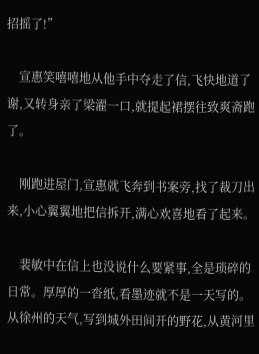招摇了!”

    宣惠笑嘻嘻地从他手中夺走了信,飞快地道了谢,又转身亲了梁濯一口,就提起裙摆往致爽斋跑了。

    刚跑进屋门,宣惠就飞奔到书案旁,找了裁刀出来,小心翼翼地把信拆开,满心欢喜地看了起来。

    裴敏中在信上也没说什么要紧事,全是琐碎的日常。厚厚的一沓纸,看墨迹就不是一天写的。从徐州的天气,写到城外田间开的野花,从黄河里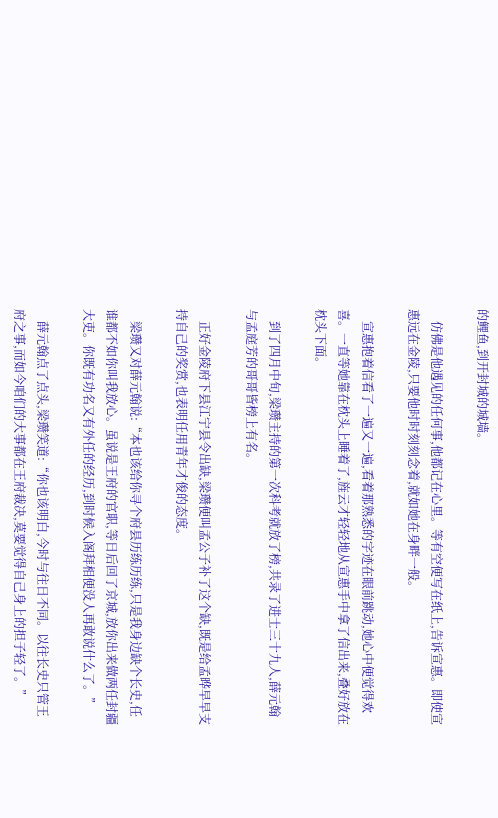的鲤鱼,到开封城的城墙。

    仿佛是他遇见的任何事,他都记在心里。等有空便写在纸上,告诉宣惠。即使宣惠远在金陵,只要他时时刻刻念着,就如她在身畔一般。

    宣惠抱着信看了一遍又一遍,看着那熟悉的字迹在眼前跳动,她心中便觉得欢喜。一直等她靠在枕头上睡着了,旌云才轻轻地从宣惠手中拿了信出来,叠好放在枕头下面。

    到了四月中旬,梁瓒主持的第一次科考就放了榜,共录了进士三十九人,薛元翰与孟庭芳的哥哥皆榜上有名。

    正好金陵府下县江宁县令出缺,梁瓒便叫孟公子补了这个缺,既是给孟晔早早支持自己的奖赏,也表明任用青年才俊的态度。

    梁瓒又对薛元翰说:“本也该给你寻个府县历练历练,只是我身边缺个长史,任谁都不如你叫我放心。虽说是王府的官职,等日后回了京城,放你出来做两任封疆大吏。你既有功名又有外任的经历,到时候入阁拜相便没人再敢说什么了。”

    薛元翰点了点头,梁瓒笑道:“你也该明白,今时与往日不同。以往长史只管王府之事,而如今咱们的大事都在王府裁决,莫要觉得自己身上的担子轻了。”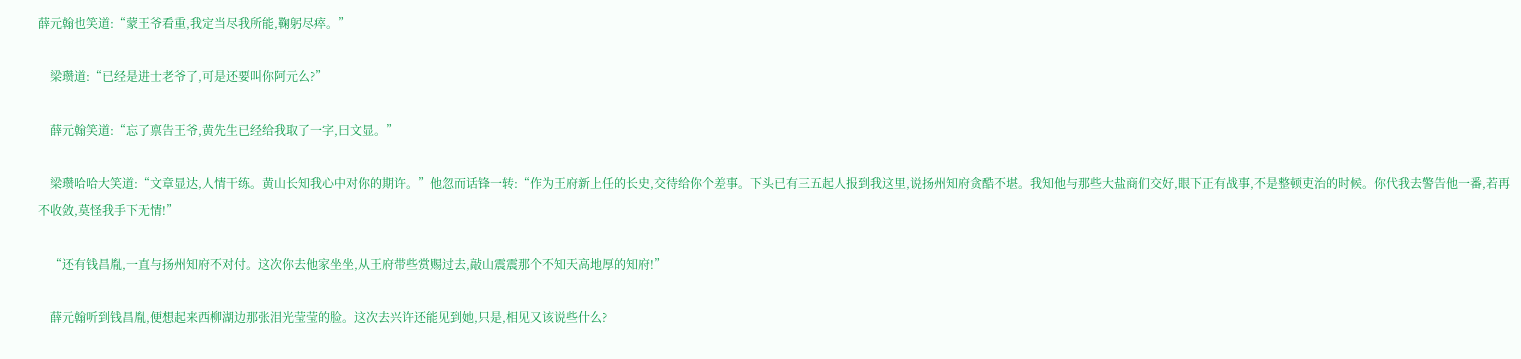薛元翰也笑道:“蒙王爷看重,我定当尽我所能,鞠躬尽瘁。”

    梁瓒道:“已经是进士老爷了,可是还要叫你阿元么?”

    薛元翰笑道:“忘了禀告王爷,黄先生已经给我取了一字,曰文显。”

    梁瓒哈哈大笑道:“文章显达,人情干练。黄山长知我心中对你的期许。”他忽而话锋一转:“作为王府新上任的长史,交待给你个差事。下头已有三五起人报到我这里,说扬州知府贪酷不堪。我知他与那些大盐商们交好,眼下正有战事,不是整顿吏治的时候。你代我去警告他一番,若再不收敛,莫怪我手下无情!”

    “还有钱昌胤,一直与扬州知府不对付。这次你去他家坐坐,从王府带些赏赐过去,敲山震震那个不知天高地厚的知府!”

    薛元翰听到钱昌胤,便想起来西柳湖边那张泪光莹莹的脸。这次去兴许还能见到她,只是,相见又该说些什么?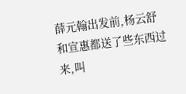薛元翰出发前,杨云舒和宣惠都送了些东西过来,叫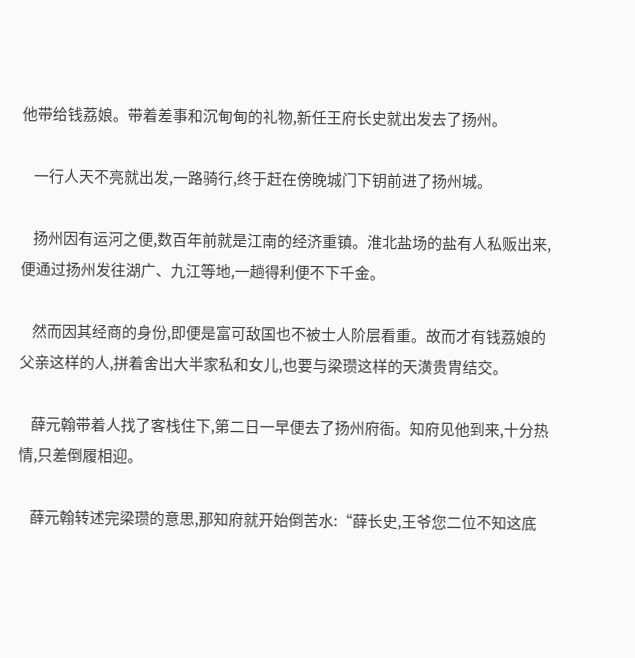他带给钱荔娘。带着差事和沉甸甸的礼物,新任王府长史就出发去了扬州。

    一行人天不亮就出发,一路骑行,终于赶在傍晚城门下钥前进了扬州城。

    扬州因有运河之便,数百年前就是江南的经济重镇。淮北盐场的盐有人私贩出来,便通过扬州发往湖广、九江等地,一趟得利便不下千金。

    然而因其经商的身份,即便是富可敌国也不被士人阶层看重。故而才有钱荔娘的父亲这样的人,拼着舍出大半家私和女儿,也要与梁瓒这样的天潢贵胄结交。

    薛元翰带着人找了客栈住下,第二日一早便去了扬州府衙。知府见他到来,十分热情,只差倒履相迎。

    薛元翰转述完梁瓒的意思,那知府就开始倒苦水:“薛长史,王爷您二位不知这底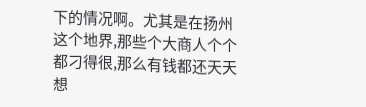下的情况啊。尤其是在扬州这个地界,那些个大商人个个都刁得很,那么有钱都还天天想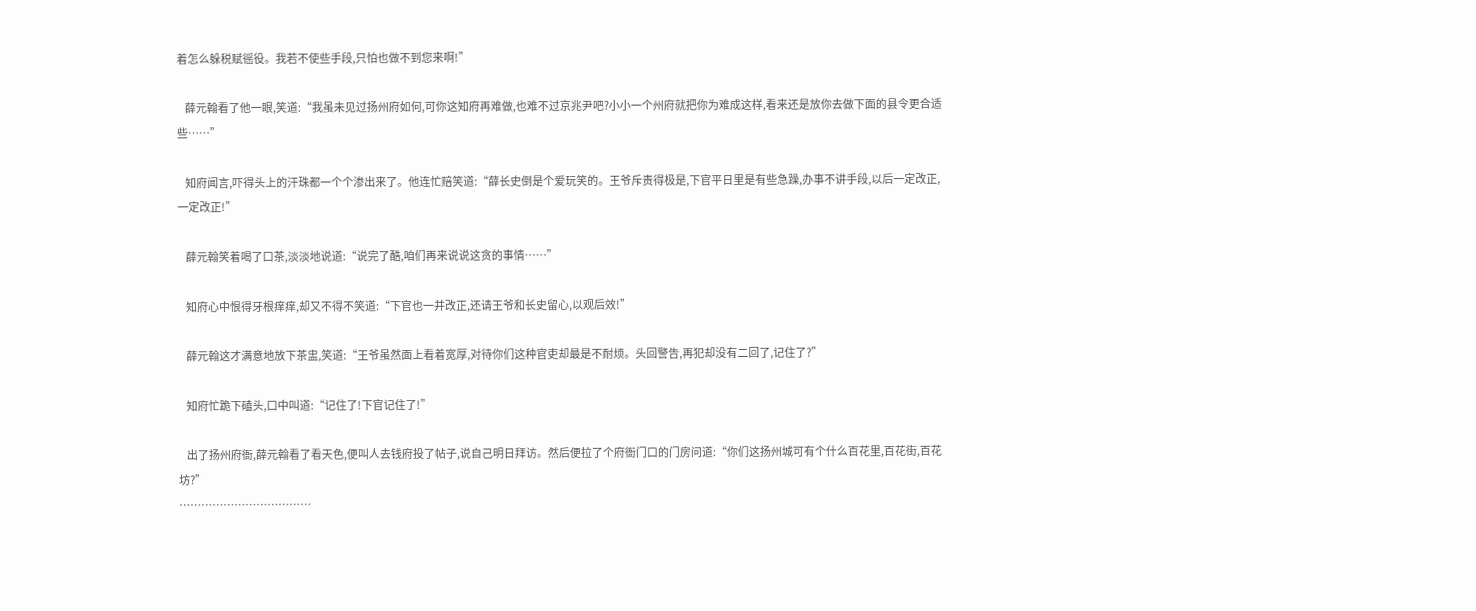着怎么躲税赋徭役。我若不使些手段,只怕也做不到您来啊!”

    薛元翰看了他一眼,笑道:“我虽未见过扬州府如何,可你这知府再难做,也难不过京兆尹吧?小小一个州府就把你为难成这样,看来还是放你去做下面的县令更合适些……”

    知府闻言,吓得头上的汗珠都一个个渗出来了。他连忙赔笑道:“薛长史倒是个爱玩笑的。王爷斥责得极是,下官平日里是有些急躁,办事不讲手段,以后一定改正,一定改正!”

    薛元翰笑着喝了口茶,淡淡地说道:“说完了酷,咱们再来说说这贪的事情……”

    知府心中恨得牙根痒痒,却又不得不笑道:“下官也一并改正,还请王爷和长史留心,以观后效!”

    薛元翰这才满意地放下茶盅,笑道:“王爷虽然面上看着宽厚,对待你们这种官吏却最是不耐烦。头回警告,再犯却没有二回了,记住了?”

    知府忙跪下磕头,口中叫道:“记住了!下官记住了!”

    出了扬州府衙,薛元翰看了看天色,便叫人去钱府投了帖子,说自己明日拜访。然后便拉了个府衙门口的门房问道:“你们这扬州城可有个什么百花里,百花街,百花坊?”
………………………………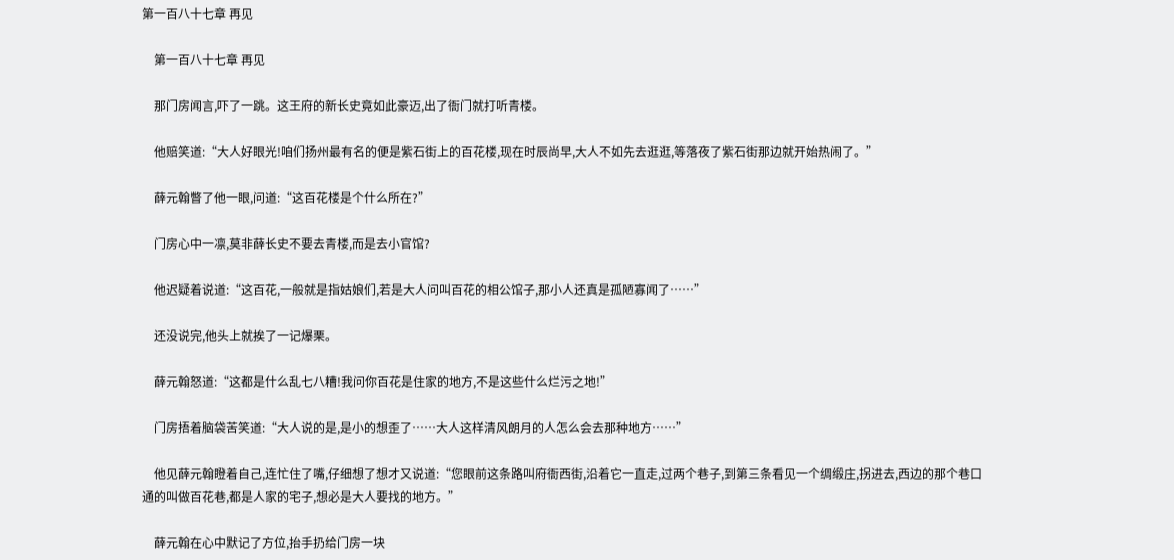第一百八十七章 再见

    第一百八十七章 再见

    那门房闻言,吓了一跳。这王府的新长史竟如此豪迈,出了衙门就打听青楼。

    他赔笑道:“大人好眼光!咱们扬州最有名的便是紫石街上的百花楼,现在时辰尚早,大人不如先去逛逛,等落夜了紫石街那边就开始热闹了。”

    薛元翰瞥了他一眼,问道:“这百花楼是个什么所在?”

    门房心中一凛,莫非薛长史不要去青楼,而是去小官馆?

    他迟疑着说道:“这百花,一般就是指姑娘们,若是大人问叫百花的相公馆子,那小人还真是孤陋寡闻了……”

    还没说完,他头上就挨了一记爆栗。

    薛元翰怒道:“这都是什么乱七八糟!我问你百花是住家的地方,不是这些什么烂污之地!”

    门房捂着脑袋苦笑道:“大人说的是,是小的想歪了……大人这样清风朗月的人怎么会去那种地方……”

    他见薛元翰瞪着自己,连忙住了嘴,仔细想了想才又说道:“您眼前这条路叫府衙西街,沿着它一直走,过两个巷子,到第三条看见一个绸缎庄,拐进去,西边的那个巷口通的叫做百花巷,都是人家的宅子,想必是大人要找的地方。”

    薛元翰在心中默记了方位,抬手扔给门房一块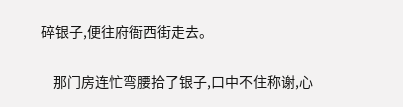碎银子,便往府衙西街走去。

    那门房连忙弯腰拾了银子,口中不住称谢,心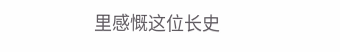里感慨这位长史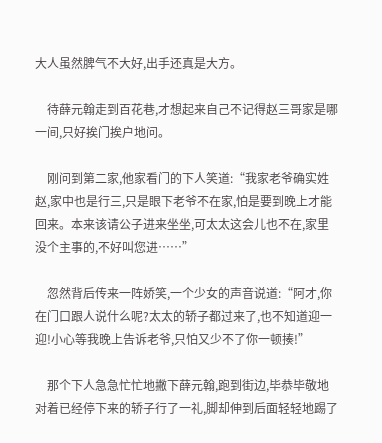大人虽然脾气不大好,出手还真是大方。

    待薛元翰走到百花巷,才想起来自己不记得赵三哥家是哪一间,只好挨门挨户地问。

    刚问到第二家,他家看门的下人笑道:“我家老爷确实姓赵,家中也是行三,只是眼下老爷不在家,怕是要到晚上才能回来。本来该请公子进来坐坐,可太太这会儿也不在,家里没个主事的,不好叫您进……”

    忽然背后传来一阵娇笑,一个少女的声音说道:“阿才,你在门口跟人说什么呢?太太的轿子都过来了,也不知道迎一迎!小心等我晚上告诉老爷,只怕又少不了你一顿揍!”

    那个下人急急忙忙地撇下薛元翰,跑到街边,毕恭毕敬地对着已经停下来的轿子行了一礼,脚却伸到后面轻轻地踢了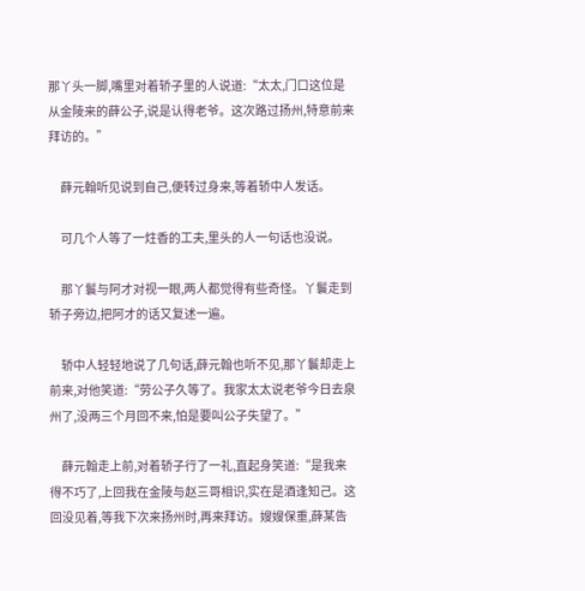那丫头一脚,嘴里对着轿子里的人说道:“太太,门口这位是从金陵来的薛公子,说是认得老爷。这次路过扬州,特意前来拜访的。”

    薛元翰听见说到自己,便转过身来,等着轿中人发话。

    可几个人等了一炷香的工夫,里头的人一句话也没说。

    那丫鬟与阿才对视一眼,两人都觉得有些奇怪。丫鬟走到轿子旁边,把阿才的话又复述一遍。

    轿中人轻轻地说了几句话,薛元翰也听不见,那丫鬟却走上前来,对他笑道:“劳公子久等了。我家太太说老爷今日去泉州了,没两三个月回不来,怕是要叫公子失望了。”

    薛元翰走上前,对着轿子行了一礼,直起身笑道:“是我来得不巧了,上回我在金陵与赵三哥相识,实在是酒逢知己。这回没见着,等我下次来扬州时,再来拜访。嫂嫂保重,薛某告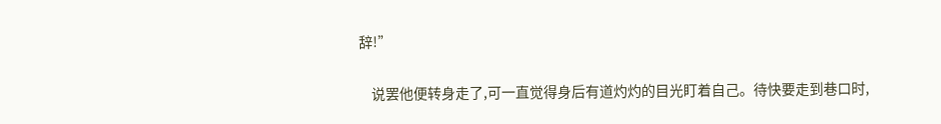辞!”

    说罢他便转身走了,可一直觉得身后有道灼灼的目光盯着自己。待快要走到巷口时,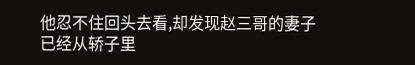他忍不住回头去看,却发现赵三哥的妻子已经从轿子里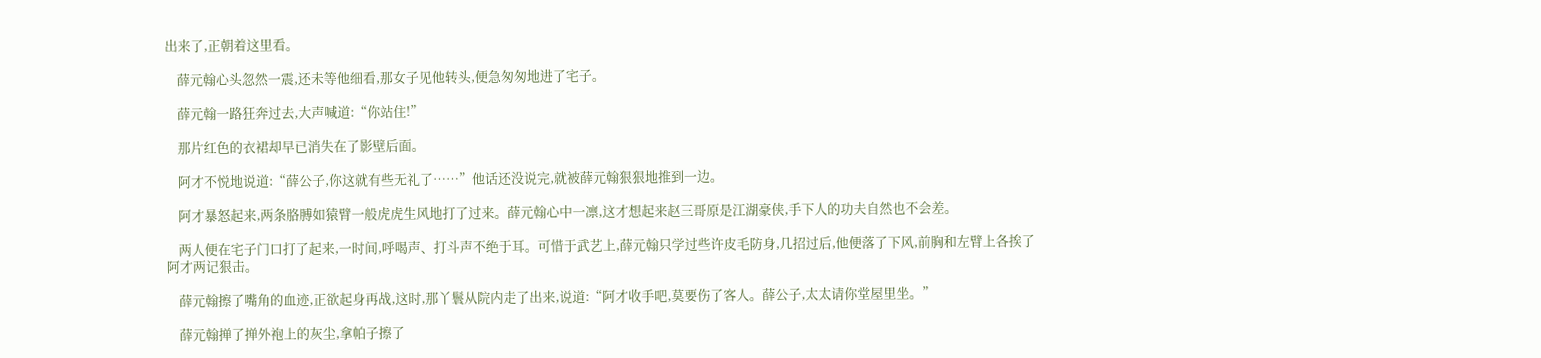出来了,正朝着这里看。

    薛元翰心头忽然一震,还未等他细看,那女子见他转头,便急匆匆地进了宅子。

    薛元翰一路狂奔过去,大声喊道:“你站住!”

    那片红色的衣裙却早已消失在了影壁后面。

    阿才不悦地说道:“薛公子,你这就有些无礼了……”他话还没说完,就被薛元翰狠狠地推到一边。

    阿才暴怒起来,两条胳膊如猿臂一般虎虎生风地打了过来。薛元翰心中一凛,这才想起来赵三哥原是江湖豪侠,手下人的功夫自然也不会差。

    两人便在宅子门口打了起来,一时间,呼喝声、打斗声不绝于耳。可惜于武艺上,薛元翰只学过些许皮毛防身,几招过后,他便落了下风,前胸和左臂上各挨了阿才两记狠击。

    薛元翰擦了嘴角的血迹,正欲起身再战,这时,那丫鬟从院内走了出来,说道:“阿才收手吧,莫要伤了客人。薛公子,太太请你堂屋里坐。”

    薛元翰掸了掸外袍上的灰尘,拿帕子擦了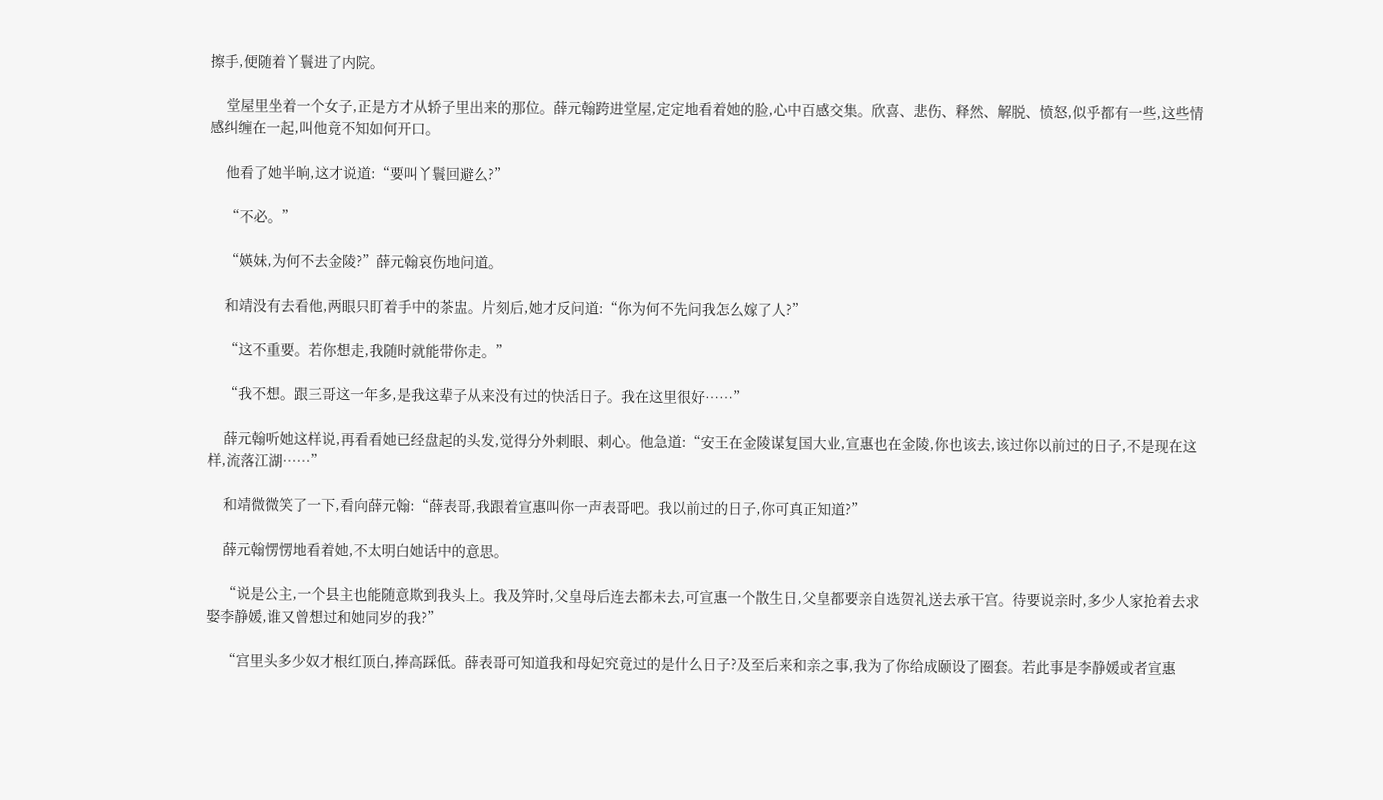擦手,便随着丫鬟进了内院。

    堂屋里坐着一个女子,正是方才从轿子里出来的那位。薛元翰跨进堂屋,定定地看着她的脸,心中百感交集。欣喜、悲伤、释然、解脱、愤怒,似乎都有一些,这些情感纠缠在一起,叫他竟不知如何开口。

    他看了她半晌,这才说道:“要叫丫鬟回避么?”

    “不必。”

    “媖妹,为何不去金陵?”薛元翰哀伤地问道。

    和靖没有去看他,两眼只盯着手中的茶盅。片刻后,她才反问道:“你为何不先问我怎么嫁了人?”

    “这不重要。若你想走,我随时就能带你走。”

    “我不想。跟三哥这一年多,是我这辈子从来没有过的快活日子。我在这里很好……”

    薛元翰听她这样说,再看看她已经盘起的头发,觉得分外刺眼、刺心。他急道:“安王在金陵谋复国大业,宣惠也在金陵,你也该去,该过你以前过的日子,不是现在这样,流落江湖……”

    和靖微微笑了一下,看向薛元翰:“薛表哥,我跟着宣惠叫你一声表哥吧。我以前过的日子,你可真正知道?”

    薛元翰愣愣地看着她,不太明白她话中的意思。

    “说是公主,一个县主也能随意欺到我头上。我及笄时,父皇母后连去都未去,可宣惠一个散生日,父皇都要亲自选贺礼送去承干宫。待要说亲时,多少人家抢着去求娶李静媛,谁又曾想过和她同岁的我?”

    “宫里头多少奴才根红顶白,捧高踩低。薛表哥可知道我和母妃究竟过的是什么日子?及至后来和亲之事,我为了你给成颐设了圈套。若此事是李静媛或者宣惠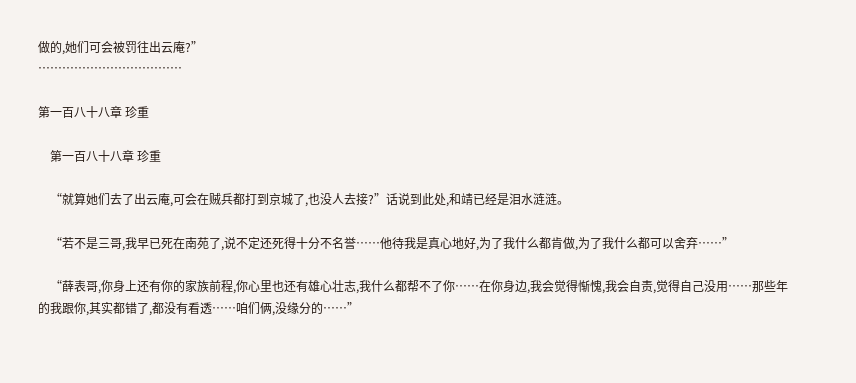做的,她们可会被罚往出云庵?”
………………………………

第一百八十八章 珍重

    第一百八十八章 珍重

    “就算她们去了出云庵,可会在贼兵都打到京城了,也没人去接?”话说到此处,和靖已经是泪水涟涟。

    “若不是三哥,我早已死在南苑了,说不定还死得十分不名誉……他待我是真心地好,为了我什么都肯做,为了我什么都可以舍弃……”

    “薛表哥,你身上还有你的家族前程,你心里也还有雄心壮志,我什么都帮不了你……在你身边,我会觉得惭愧,我会自责,觉得自己没用……那些年的我跟你,其实都错了,都没有看透……咱们俩,没缘分的……”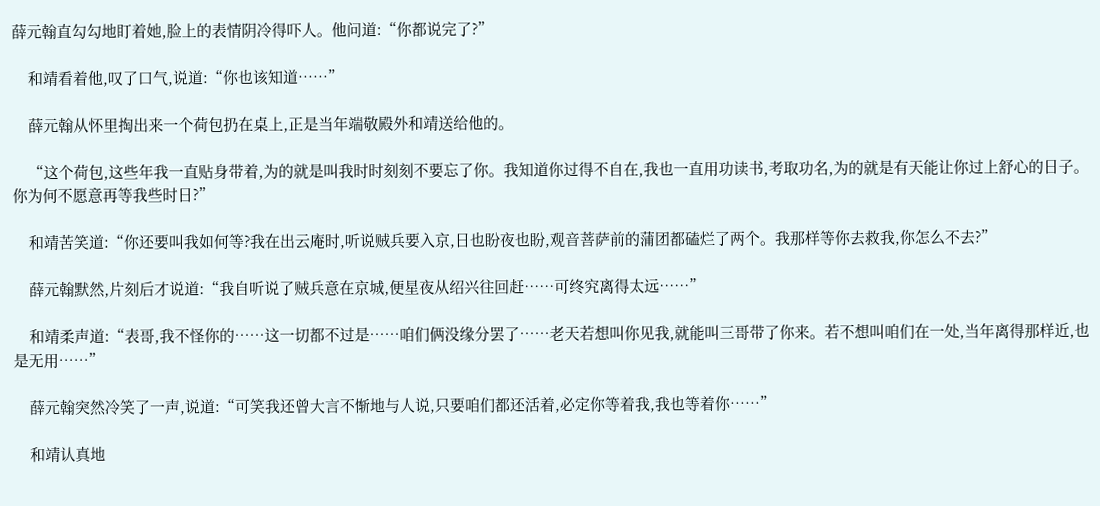薛元翰直勾勾地盯着她,脸上的表情阴冷得吓人。他问道:“你都说完了?”

    和靖看着他,叹了口气,说道:“你也该知道……”

    薛元翰从怀里掏出来一个荷包扔在桌上,正是当年端敬殿外和靖送给他的。

    “这个荷包,这些年我一直贴身带着,为的就是叫我时时刻刻不要忘了你。我知道你过得不自在,我也一直用功读书,考取功名,为的就是有天能让你过上舒心的日子。你为何不愿意再等我些时日?”

    和靖苦笑道:“你还要叫我如何等?我在出云庵时,听说贼兵要入京,日也盼夜也盼,观音菩萨前的蒲团都磕烂了两个。我那样等你去救我,你怎么不去?”

    薛元翰默然,片刻后才说道:“我自听说了贼兵意在京城,便星夜从绍兴往回赶……可终究离得太远……”

    和靖柔声道:“表哥,我不怪你的……这一切都不过是……咱们俩没缘分罢了……老天若想叫你见我,就能叫三哥带了你来。若不想叫咱们在一处,当年离得那样近,也是无用……”

    薛元翰突然冷笑了一声,说道:“可笑我还曾大言不惭地与人说,只要咱们都还活着,必定你等着我,我也等着你……”

    和靖认真地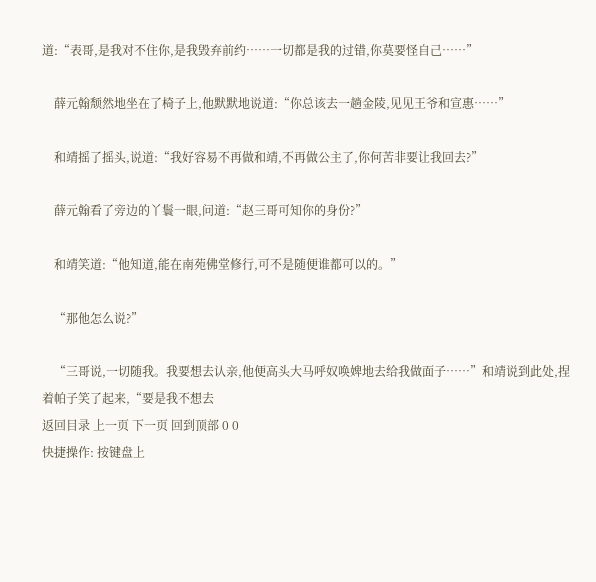道:“表哥,是我对不住你,是我毁弃前约……一切都是我的过错,你莫要怪自己……”

    薛元翰颓然地坐在了椅子上,他默默地说道:“你总该去一趟金陵,见见王爷和宣惠……”

    和靖摇了摇头,说道:“我好容易不再做和靖,不再做公主了,你何苦非要让我回去?”

    薛元翰看了旁边的丫鬟一眼,问道:“赵三哥可知你的身份?”

    和靖笑道:“他知道,能在南苑佛堂修行,可不是随便谁都可以的。”

    “那他怎么说?”

    “三哥说,一切随我。我要想去认亲,他便高头大马呼奴唤婢地去给我做面子……”和靖说到此处,捏着帕子笑了起来,“要是我不想去
返回目录 上一页 下一页 回到顶部 0 0
快捷操作: 按键盘上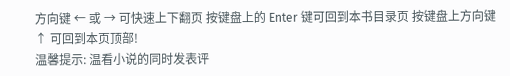方向键 ← 或 → 可快速上下翻页 按键盘上的 Enter 键可回到本书目录页 按键盘上方向键 ↑ 可回到本页顶部!
温馨提示: 温看小说的同时发表评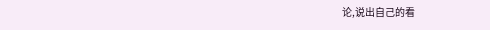论,说出自己的看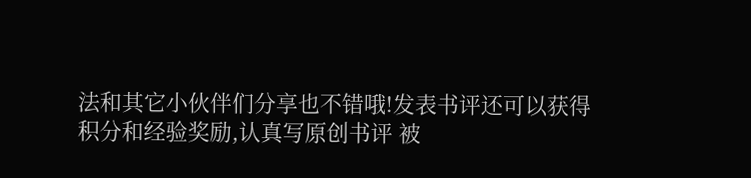法和其它小伙伴们分享也不错哦!发表书评还可以获得积分和经验奖励,认真写原创书评 被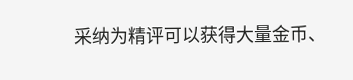采纳为精评可以获得大量金币、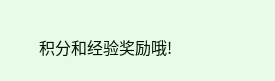积分和经验奖励哦!